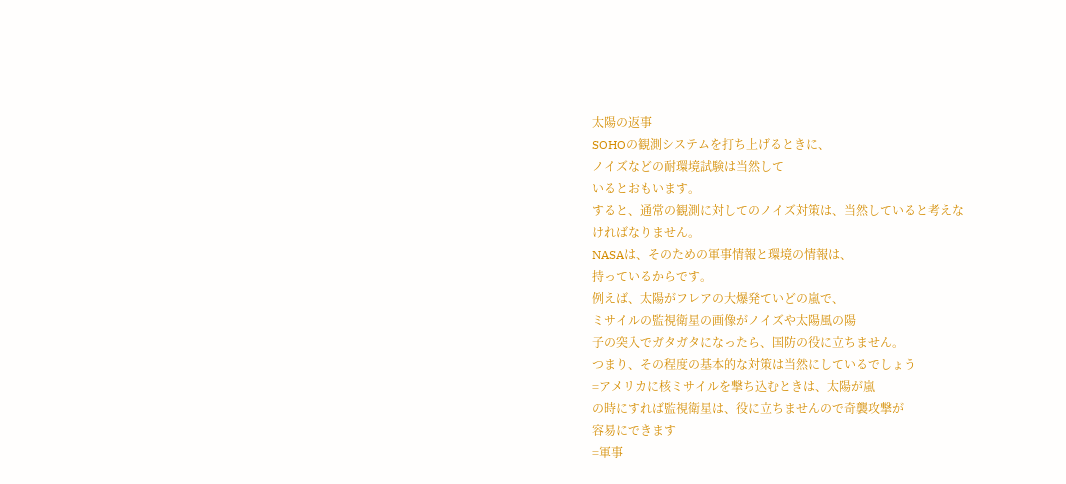太陽の返事
SOHOの観測システムを打ち上げるときに、
ノイズなどの耐環境試験は当然して
いるとおもいます。
すると、通常の観測に対してのノイズ対策は、当然していると考えな
ければなりません。
NASAは、そのための軍事情報と環境の情報は、
持っているからです。
例えば、太陽がフレアの大爆発ていどの嵐で、
ミサイルの監視衛星の画像がノイズや太陽風の陽
子の突入でガタガタになったら、国防の役に立ちません。
つまり、その程度の基本的な対策は当然にしているでしょう
=アメリカに核ミサイルを撃ち込むときは、太陽が嵐
の時にすれば監視衛星は、役に立ちませんので奇襲攻撃が
容易にできます
=軍事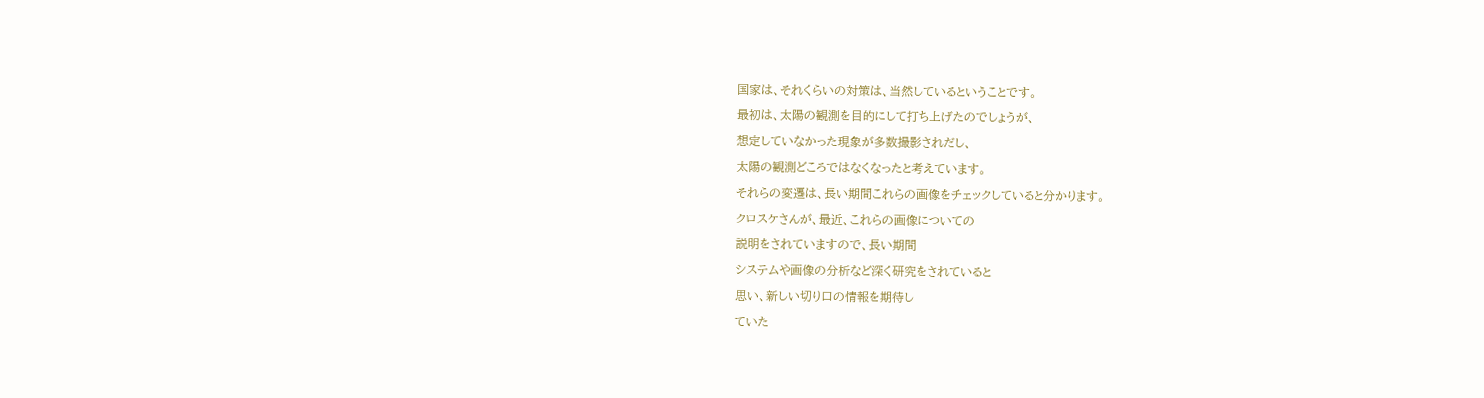国家は、それくらいの対策は、当然しているということです。
最初は、太陽の観測を目的にして打ち上げたのでしょうが、
想定していなかった現象が多数撮影されだし、
太陽の観測どころではなくなったと考えています。
それらの変遷は、長い期間これらの画像をチェックしていると分かります。
クロスケさんが、最近、これらの画像についての
説明をされていますので、長い期間
システムや画像の分析など深く研究をされていると
思い、新しい切り口の情報を期待し
ていた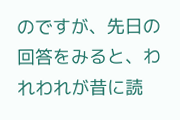のですが、先日の回答をみると、われわれが昔に読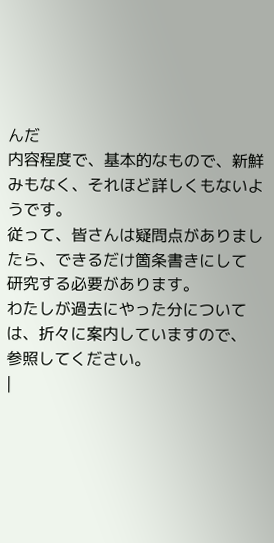んだ
内容程度で、基本的なもので、新鮮みもなく、それほど詳しくもないようです。
従って、皆さんは疑問点がありましたら、できるだけ箇条書きにして
研究する必要があります。
わたしが過去にやった分については、折々に案内していますので、
参照してください。
|